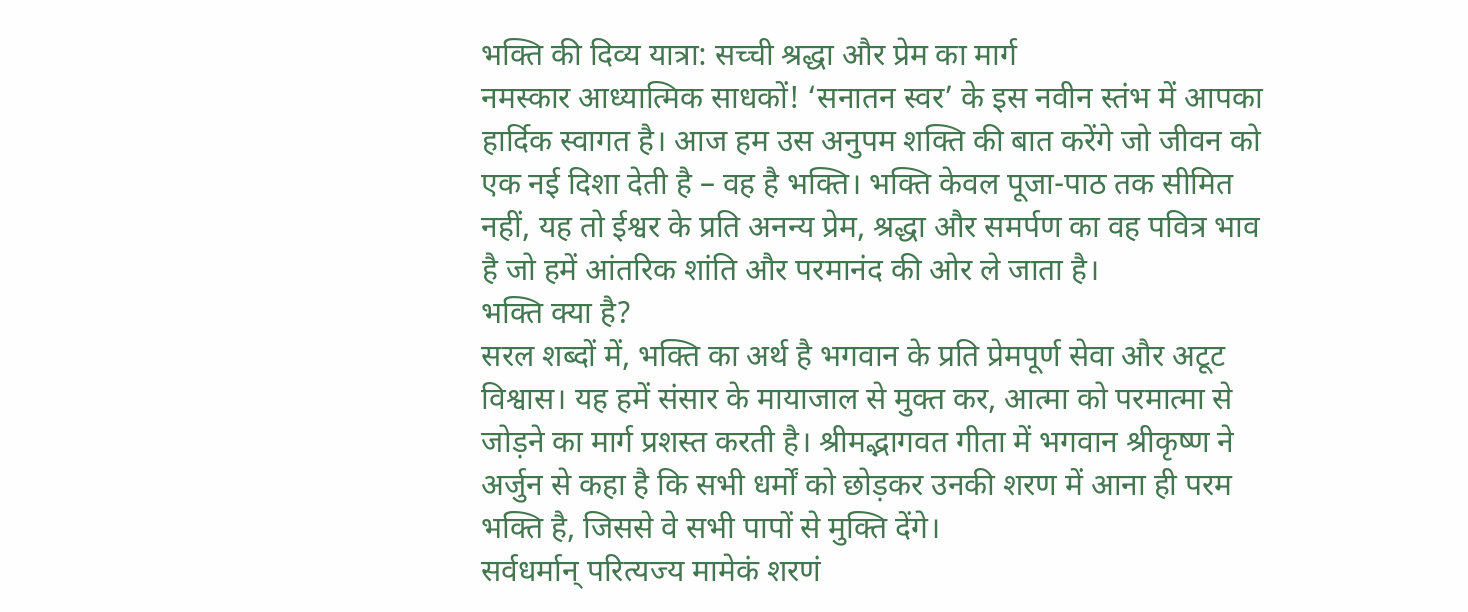भक्ति की दिव्य यात्रा: सच्ची श्रद्धा और प्रेम का मार्ग
नमस्कार आध्यात्मिक साधकों! ‘सनातन स्वर’ के इस नवीन स्तंभ में आपका हार्दिक स्वागत है। आज हम उस अनुपम शक्ति की बात करेंगे जो जीवन को एक नई दिशा देती है – वह है भक्ति। भक्ति केवल पूजा-पाठ तक सीमित नहीं, यह तो ईश्वर के प्रति अनन्य प्रेम, श्रद्धा और समर्पण का वह पवित्र भाव है जो हमें आंतरिक शांति और परमानंद की ओर ले जाता है।
भक्ति क्या है?
सरल शब्दों में, भक्ति का अर्थ है भगवान के प्रति प्रेमपूर्ण सेवा और अटूट विश्वास। यह हमें संसार के मायाजाल से मुक्त कर, आत्मा को परमात्मा से जोड़ने का मार्ग प्रशस्त करती है। श्रीमद्भागवत गीता में भगवान श्रीकृष्ण ने अर्जुन से कहा है कि सभी धर्मों को छोड़कर उनकी शरण में आना ही परम भक्ति है, जिससे वे सभी पापों से मुक्ति देंगे।
सर्वधर्मान् परित्यज्य मामेकं शरणं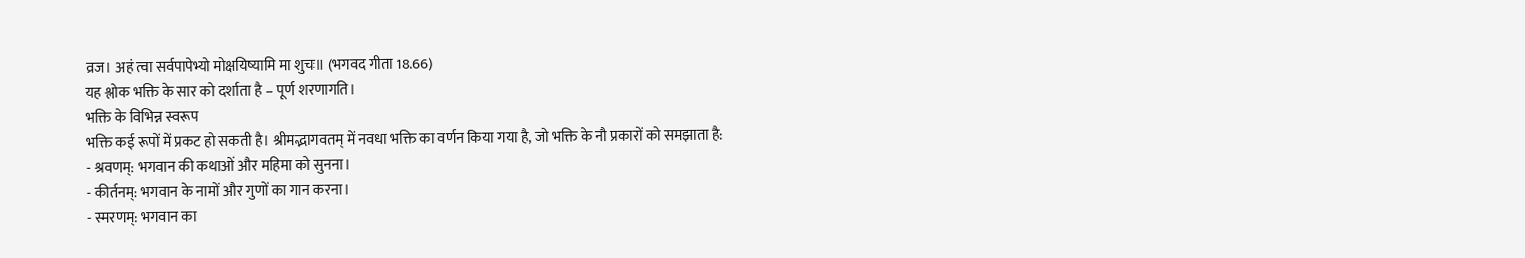व्रज। अहं त्वा सर्वपापेभ्यो मोक्षयिष्यामि मा शुचः॥ (भगवद गीता 18.66)
यह श्लोक भक्ति के सार को दर्शाता है – पूर्ण शरणागति।
भक्ति के विभिन्न स्वरूप
भक्ति कई रूपों में प्रकट हो सकती है। श्रीमद्भागवतम् में नवधा भक्ति का वर्णन किया गया है, जो भक्ति के नौ प्रकारों को समझाता है:
- श्रवणम्: भगवान की कथाओं और महिमा को सुनना।
- कीर्तनम्: भगवान के नामों और गुणों का गान करना।
- स्मरणम्: भगवान का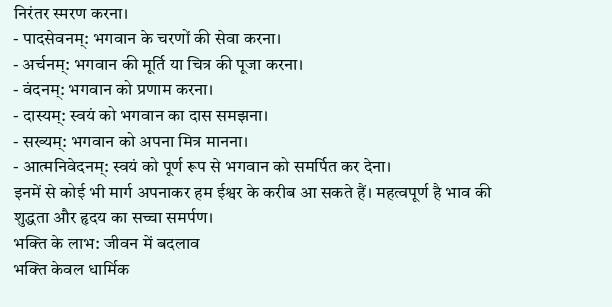निरंतर स्मरण करना।
- पादसेवनम्: भगवान के चरणों की सेवा करना।
- अर्चनम्: भगवान की मूर्ति या चित्र की पूजा करना।
- वंदनम्: भगवान को प्रणाम करना।
- दास्यम्: स्वयं को भगवान का दास समझना।
- सख्यम्: भगवान को अपना मित्र मानना।
- आत्मनिवेदनम्: स्वयं को पूर्ण रूप से भगवान को समर्पित कर देना।
इनमें से कोई भी मार्ग अपनाकर हम ईश्वर के करीब आ सकते हैं। महत्वपूर्ण है भाव की शुद्धता और हृदय का सच्चा समर्पण।
भक्ति के लाभ: जीवन में बदलाव
भक्ति केवल धार्मिक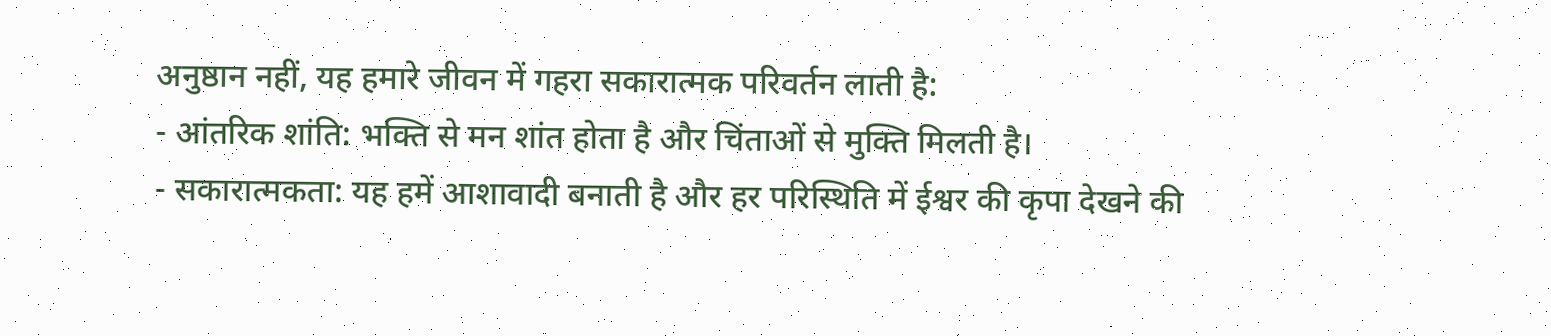अनुष्ठान नहीं, यह हमारे जीवन में गहरा सकारात्मक परिवर्तन लाती है:
- आंतरिक शांति: भक्ति से मन शांत होता है और चिंताओं से मुक्ति मिलती है।
- सकारात्मकता: यह हमें आशावादी बनाती है और हर परिस्थिति में ईश्वर की कृपा देखने की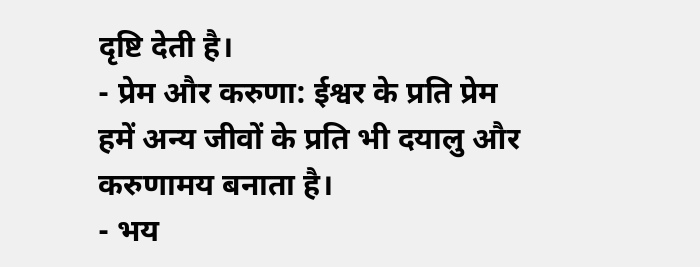दृष्टि देती है।
- प्रेम और करुणा: ईश्वर के प्रति प्रेम हमें अन्य जीवों के प्रति भी दयालु और करुणामय बनाता है।
- भय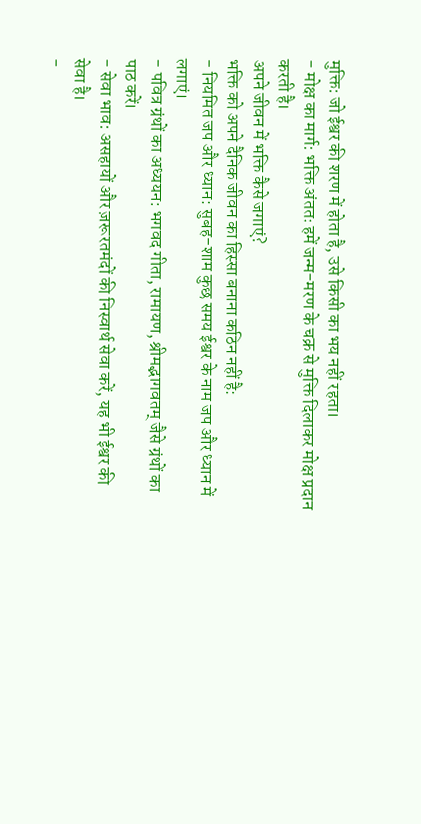मुक्ति: जो ईश्वर की शरण में होता है, उसे किसी का भय नहीं रहता।
- मोक्ष का मार्ग: भक्ति अंततः हमें जन्म-मरण के चक्र से मुक्ति दिलाकर मोक्ष प्रदान करती है।
अपने जीवन में भक्ति कैसे जगाएं?
भक्ति को अपने दैनिक जीवन का हिस्सा बनाना कठिन नहीं है:
- नियमित जप और ध्यान: सुबह-शाम कुछ समय ईश्वर के नाम जप और ध्यान में लगाएं।
- पवित्र ग्रंथों का अध्ययन: भगवद गीता, रामायण, श्रीमद्भागवतम् जैसे ग्रंथों का पाठ करें।
- सेवा भाव: असहायों और ज़रूरतमंदों की निस्वार्थ सेवा करें, यह भी ईश्वर की सेवा है।
-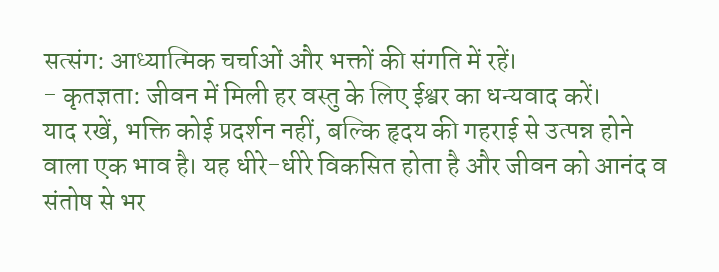सत्संग: आध्यात्मिक चर्चाओं और भक्तों की संगति में रहें।
- कृतज्ञता: जीवन में मिली हर वस्तु के लिए ईश्वर का धन्यवाद करें।
याद रखें, भक्ति कोई प्रदर्शन नहीं, बल्कि हृदय की गहराई से उत्पन्न होने वाला एक भाव है। यह धीरे-धीरे विकसित होता है और जीवन को आनंद व संतोष से भर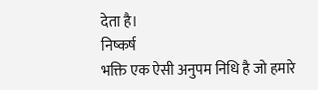देता है।
निष्कर्ष
भक्ति एक ऐसी अनुपम निधि है जो हमारे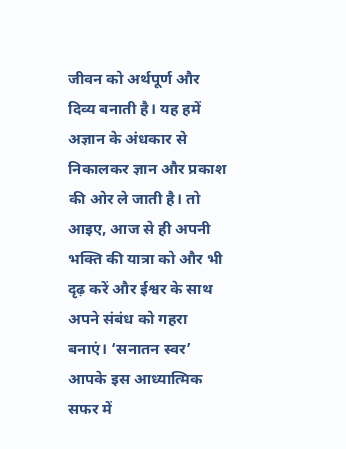जीवन को अर्थपूर्ण और दिव्य बनाती है। यह हमें अज्ञान के अंधकार से निकालकर ज्ञान और प्रकाश की ओर ले जाती है। तो आइए, आज से ही अपनी भक्ति की यात्रा को और भी दृढ़ करें और ईश्वर के साथ अपने संबंध को गहरा बनाएं। ‘सनातन स्वर’ आपके इस आध्यात्मिक सफर में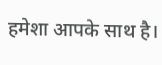हमेशा आपके साथ है।